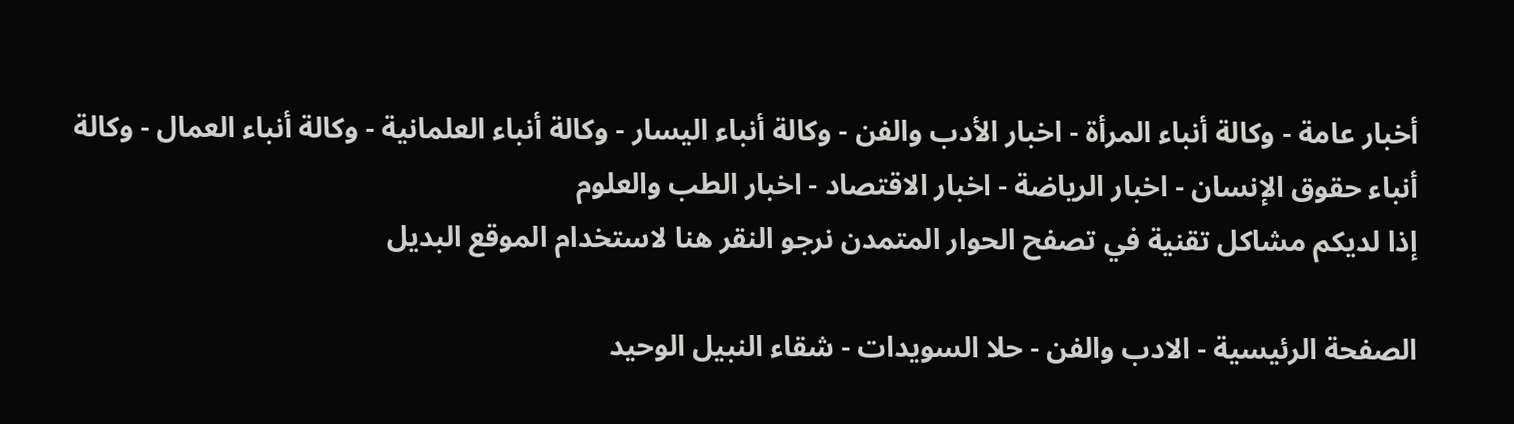أخبار عامة - وكالة أنباء المرأة - اخبار الأدب والفن - وكالة أنباء اليسار - وكالة أنباء العلمانية - وكالة أنباء العمال - وكالة أنباء حقوق الإنسان - اخبار الرياضة - اخبار الاقتصاد - اخبار الطب والعلوم
إذا لديكم مشاكل تقنية في تصفح الحوار المتمدن نرجو النقر هنا لاستخدام الموقع البديل

الصفحة الرئيسية - الادب والفن - حلا السويدات - شقاء النبيل الوحيد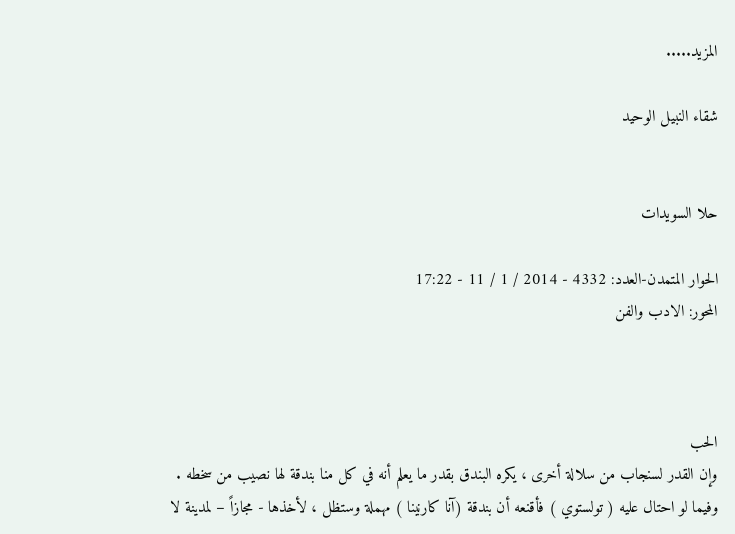المزيد.....

شقاء النبيل الوحيد


حلا السويدات

الحوار المتمدن-العدد: 4332 - 2014 / 1 / 11 - 17:22
المحور: الادب والفن



الحب
وإن القدر لسنجاب من سلالة أخرى ، يكره البندق بقدر ما يعلم أنه في كل منا بندقة لها نصيب من سخطه .
وفيما لو احتال عليه ( تولستوي ) فأقنعه أن بندقة (آنا كارنينا ) مهملة وستظل ، لأخذها - مجازاً – لمدينة لا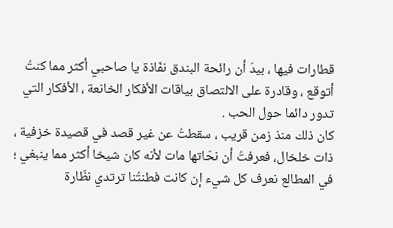قطارات فيها ، بيدَ أن رائحة البندق نفّاذة يا صاحبي أكثر مما كنتُ أتوقع ، وقادرة على الالتصاق بياقات الأفكار الخانعة ، الأفكار التي تدور دائما حول الحب .
كان ذلك منذ زمن قريب ، سقطتُ عن غير قصد في قصيدة خزفية ، ذات خلخال، فعرفتُ أن نحّاتها مات لأنه كان شيخا أكثر مما ينبغي ؛ في المطالع نعرف كل شيء إن كانت فطنتُنا ترتدي نظّارة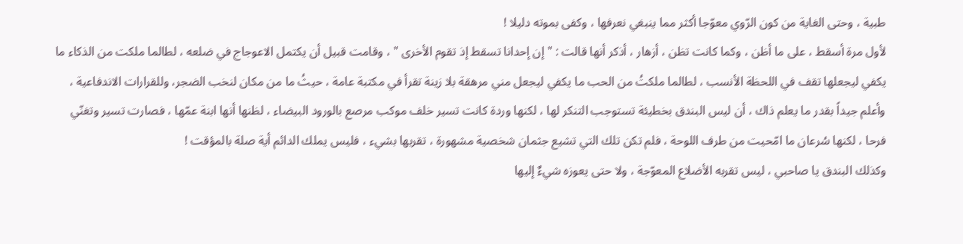طبية ، وحتى الغاية من كون الرّوي معوّجا أكثر مما ينبغي نعرفها ، وكفى بموته دليلا !
لأول مرة أسقط ، على ما أظن ، وكما كانت تظن ، أزهار ، أذكر أنها قالت : " إن إحدانا تسقط إذ تقوم الأخرى " ، وقامت قبيل أن يكتمل الاعوجاج في ضلعه ، لطالما ملكت من الذكاء ما يكفي ليجعلها تقف في اللحظة الأنسب ، لطالما ملكتُ من الحب ما يكفي ليجعل مني مرهقة بلا زينة تقرأ في مكتبة عامة ، حيثُ ما من مكان لنخب الضجر، وللقرارات الاندفاعية ، وأعلم جيداً بقدر ما يعلم ذاك ، أن ليس البندق بخطيئة تستوجب التنكر لها ، لكنها وردة كانت تسير خلف موكب مرصع بالورود البيضاء ، لظنها أنها ابنة عمّها ، فصارت تسير وتغنّي فرحا ، لكنها سُرعان ما امّحيت من طرف اللوحة ، فلم تكن تلك التي تشيع جثمان شخصية مشهورة ، تقربها بشيء ، فليس يملك الدائم أية صلة بالمؤقت !
وكذلك البندق يا صاحبي ، ليس تقربه الأضلاع المعوّجة ، ولا حتى يعوزه شيءٌ إليها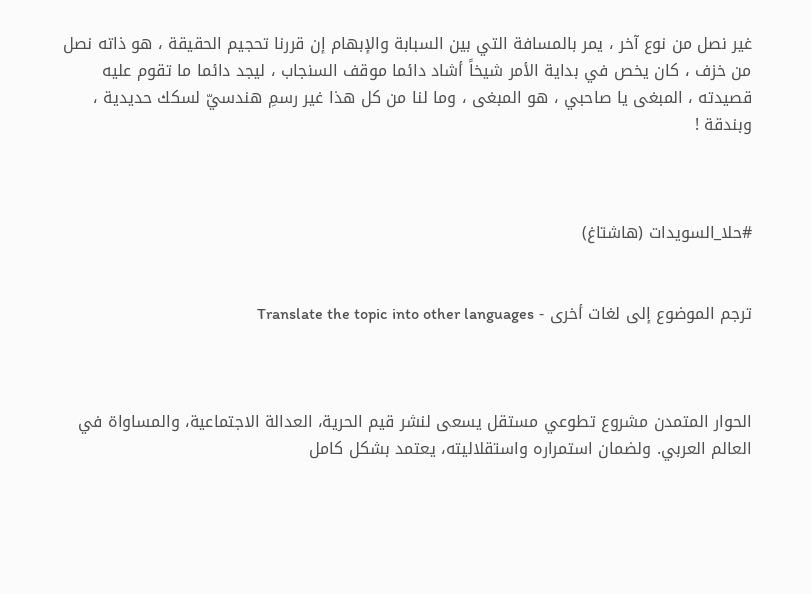غير نصل من نوع آخر ، يمر بالمسافة التي بين السبابة والإبهام إن قررنا تحجيم الحقيقة ، هو ذاته نصل من خزف ، كان يخص في بداية الأمر شيخاً أشاد دائما موقف السنجاب ، ليجد دائما ما تقوم عليه قصيدته ، المبغى يا صاحبي ، هو المبغى ، وما لنا من كل هذا غير رسمِ هندسيّ لسكك حديدية ، وبندقة !



#حلا_السويدات (هاشتاغ)


ترجم الموضوع إلى لغات أخرى - Translate the topic into other languages



الحوار المتمدن مشروع تطوعي مستقل يسعى لنشر قيم الحرية، العدالة الاجتماعية، والمساواة في العالم العربي. ولضمان استمراره واستقلاليته، يعتمد بشكل كامل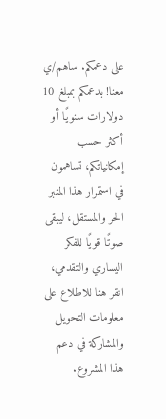على دعمكم. ساهم/ي معنا! بدعمكم بمبلغ 10 دولارات سنويًا أو أكثر حسب إمكانياتكم، تساهمون في استمرار هذا المنبر الحر والمستقل، ليبقى صوتًا قويًا للفكر اليساري والتقدمي، انقر هنا للاطلاع على معلومات التحويل والمشاركة في دعم هذا المشروع.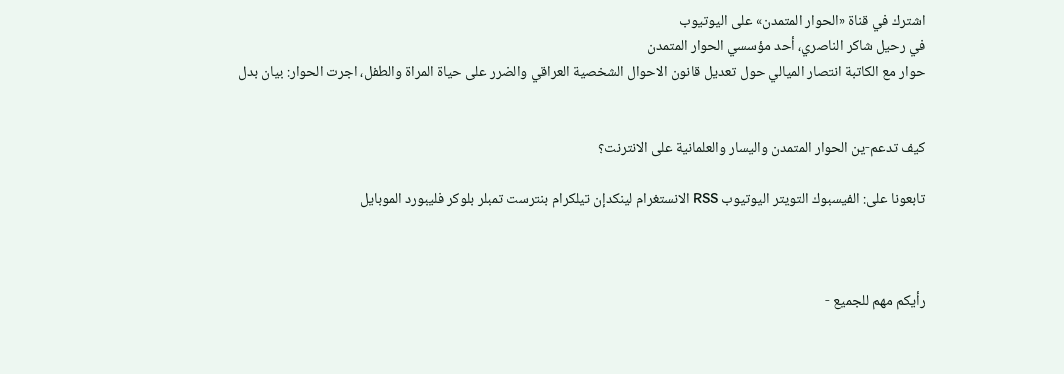اشترك في قناة «الحوار المتمدن» على اليوتيوب
في رحيل شاكر الناصري، أحد مؤسسي الحوار المتمدن
حوار مع الكاتبة انتصار الميالي حول تعديل قانون الاحوال الشخصية العراقي والضرر على حياة المراة والطفل، اجرت الحوار: بيان بدل


كيف تدعم-ين الحوار المتمدن واليسار والعلمانية على الانترنت؟

تابعونا على: الفيسبوك التويتر اليوتيوب RSS الانستغرام لينكدإن تيلكرام بنترست تمبلر بلوكر فليبورد الموبايل



رأيكم مهم للجميع -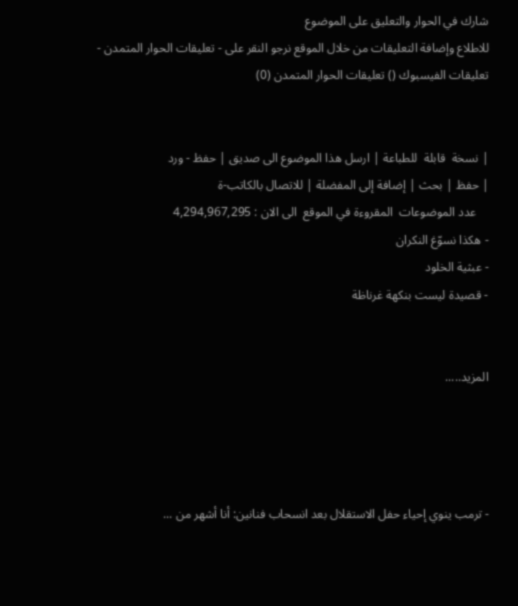شارك في الحوار والتعليق على الموضوع
للاطلاع وإضافة التعليقات من خلال الموقع نرجو النقر على - تعليقات الحوار المتمدن -
تعليقات الفيسبوك () تعليقات الحوار المتمدن (0)


| نسخة  قابلة  للطباعة | ارسل هذا الموضوع الى صديق | حفظ - ورد
| حفظ | بحث | إضافة إلى المفضلة | للاتصال بالكاتب-ة
    عدد الموضوعات  المقروءة في الموقع  الى الان : 4,294,967,295
- هكذا نسوّغ النكران
- عبثية الخلود
- قصيدة ليست بنكهة غرناظة


المزيد.....




- ترمب ينوي إحياء حفل الاستقلال بعد انسحاب فنانين: أنا أشهر من ...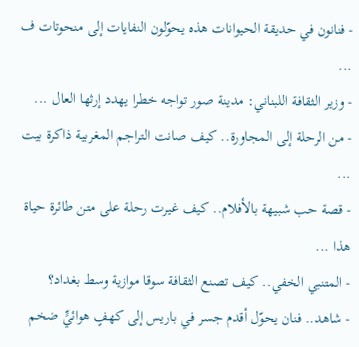- فنانون في حديقة الحيوانات هذه يحوّلون النفايات إلى منحوتات ف ...
- وزير الثقافة اللبناني: مدينة صور تواجه خطرا يهدد إرثها العال ...
- من الرحلة إلى المجاورة.. كيف صانت التراجم المغربية ذاكرة بيت ...
- قصة حب شبيهة بالأفلام.. كيف غيرت رحلة على متن طائرة حياة هذا ...
- المتنبي الخفي.. كيف تصنع الثقافة سوقا موازية وسط بغداد؟
- شاهد.. فنان يحوّل أقدم جسر في باريس إلى كهفٍ هوائيٍّ ضخم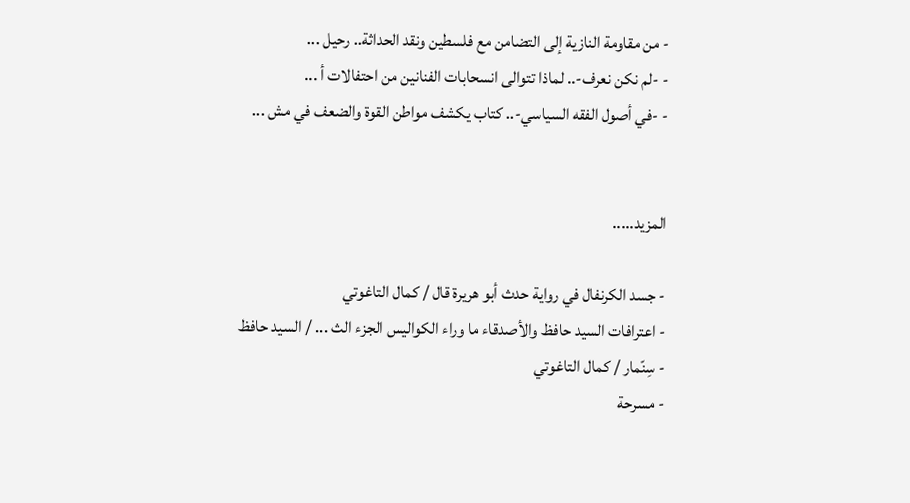- من مقاومة النازية إلى التضامن مع فلسطين ونقد الحداثة.. رحيل ...
- -لم نكن نعرف-.. لماذا تتوالى انسحابات الفنانين من احتفالات أ ...
- -في أصول الفقه السياسي-.. كتاب يكشف مواطن القوة والضعف في مش ...


المزيد.....

- جسد الكرنفال في رواية حدث أبو هريرة قال / كمال التاغوتي
- اعترافات السيد حافظ والأصدقاء ما وراء الكواليس الجزء الث ... / السيد حافظ
- سِنّمار / كمال التاغوتي
- مسرحة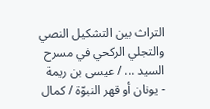التراث بين التشكيل النصي والتجلي الركحي في مسرح السيد ... / عيسى بن ريمة
- يونان أو قهر النبوّة / كمال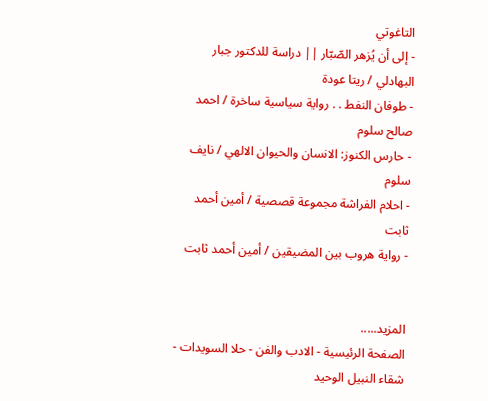التاغوتي
- إلى أن يُزهر الصّبّار || دراسة للدكتور جبار البهادلي / ريتا عودة
- طوفان النفط . . رواية سياسية ساخرة / احمد صالح سلوم
- حارس الكنوز: الانسان والحيوان الالهي / نايف سلوم
- احلام الفراشة مجموعة قصصية / أمين أحمد ثابت
- رواية هروب بين المضيقين / أمين أحمد ثابت


المزيد.....
الصفحة الرئيسية - الادب والفن - حلا السويدات - شقاء النبيل الوحيد